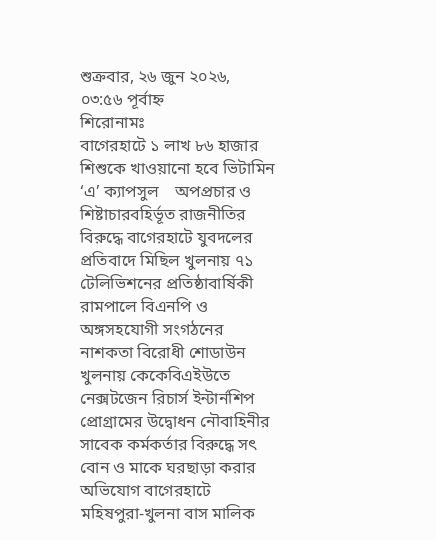শুক্রবার, ২৬ জুন ২০২৬, ০৩:৫৬ পূর্বাহ্ন
শিরোনামঃ
বাগেরহাটে ১ লাখ ৮৬ হাজার শিশুকে খাওয়ানো হবে ভিটামিন ‘এ’ ক্যাপসুল    অপপ্রচার ও শিষ্টাচারবহির্ভূত রাজনীতির বিরুদ্ধে বাগেরহাটে যুবদলের প্রতিবাদে মিছিল খুলনায় ৭১ টেলিভিশনের প্রতিষ্ঠাবার্ষিকী রামপালে বিএনপি ও অঙ্গসহযোগী সংগঠনের নাশকতা বিরোধী শোডাউন খুলনায় কেকেবিএইউতে নেক্সটজেন রিচার্স ইন্টার্নশিপ প্রোগ্রামের উদ্বোধন নৌবাহিনীর সাবেক কর্মকর্তার বিরুদ্ধে সৎ বোন ও মাকে ঘরছাড়া করার অভিযোগ বাগেরহাটে মহিষপুরা-খুলনা বাস মালিক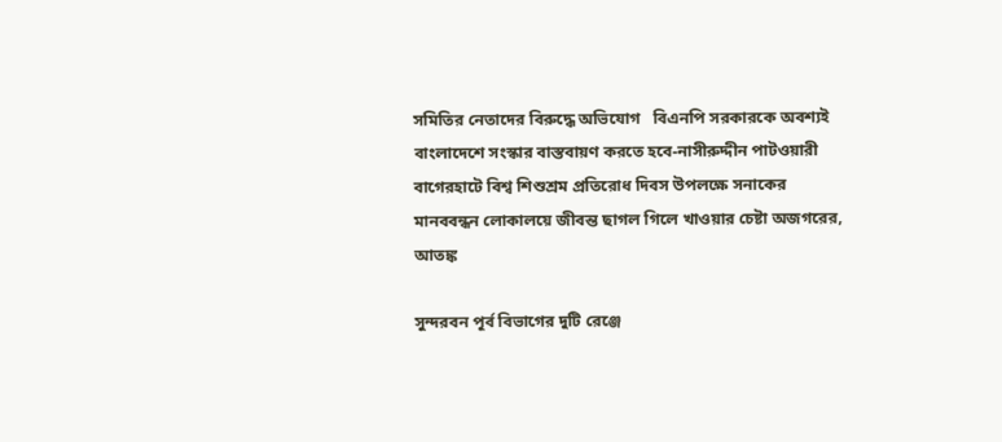সমিতির নেতাদের বিরুদ্ধে অভিযোগ   বিএনপি সরকারকে অবশ্যই বাংলাদেশে সংস্কার বাস্তবায়ণ করতে হবে-নাসীরুদ্দীন পাটওয়ারী বাগেরহাটে বিশ্ব শিশুশ্রম প্রতিরোধ দিবস উপলক্ষে সনাকের মানববন্ধন লোকালয়ে জীবন্ত ছাগল গিলে খাওয়ার চেষ্টা অজগরের, আতঙ্ক

সুন্দরবন পূর্ব বিভাগের দুটি রেঞ্জে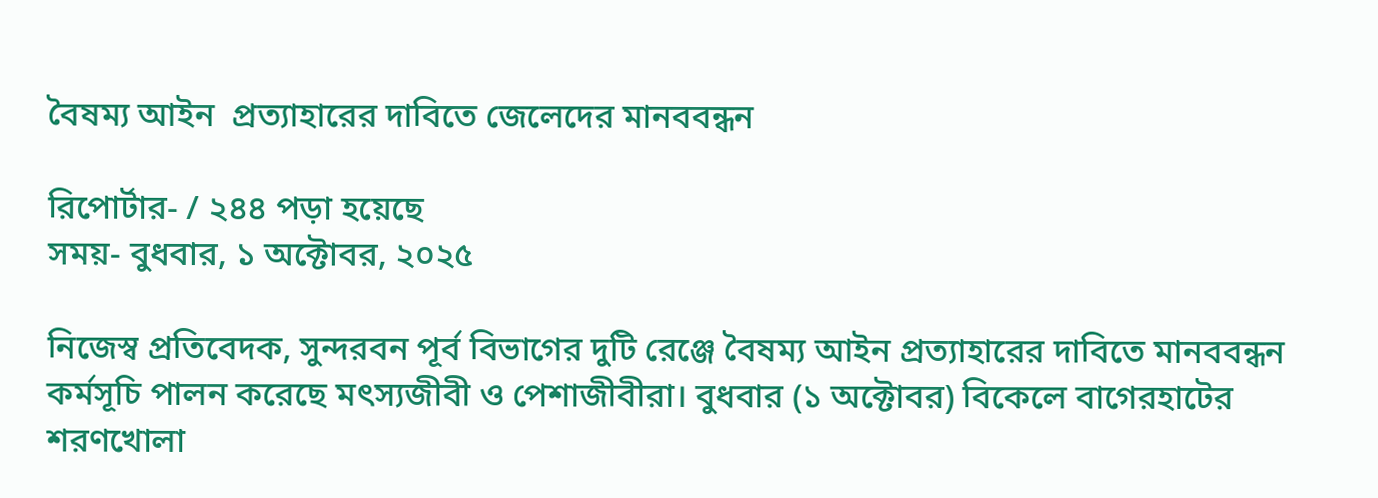বৈষম্য আইন  প্রত্যাহারের দাবিতে জেলেদের মানববন্ধন

রিপোর্টার- / ২৪৪ পড়া হয়েছে
সময়- বুধবার, ১ অক্টোবর, ২০২৫

নিজেস্ব প্রতিবেদক, সুন্দরবন পূর্ব বিভাগের দুটি রেঞ্জে বৈষম্য আইন প্রত্যাহারের দাবিতে মানববন্ধন কর্মসূচি পালন করেছে মৎস্যজীবী ও পেশাজীবীরা। বুধবার (১ অক্টোবর) বিকেলে বাগেরহাটের শরণখোলা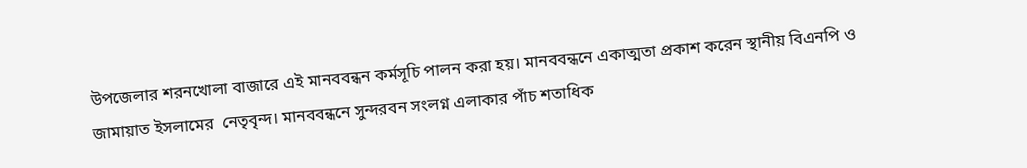উপজেলার শরনখোলা বাজারে এই মানববন্ধন কর্মসূচি পালন করা হয়। মানববন্ধনে একাত্মতা প্রকাশ করেন স্থানীয় বিএনপি ও জামায়াত ইসলামের  নেতৃবৃন্দ। মানববন্ধনে সুন্দরবন সংলগ্ন এলাকার পাঁচ শতাধিক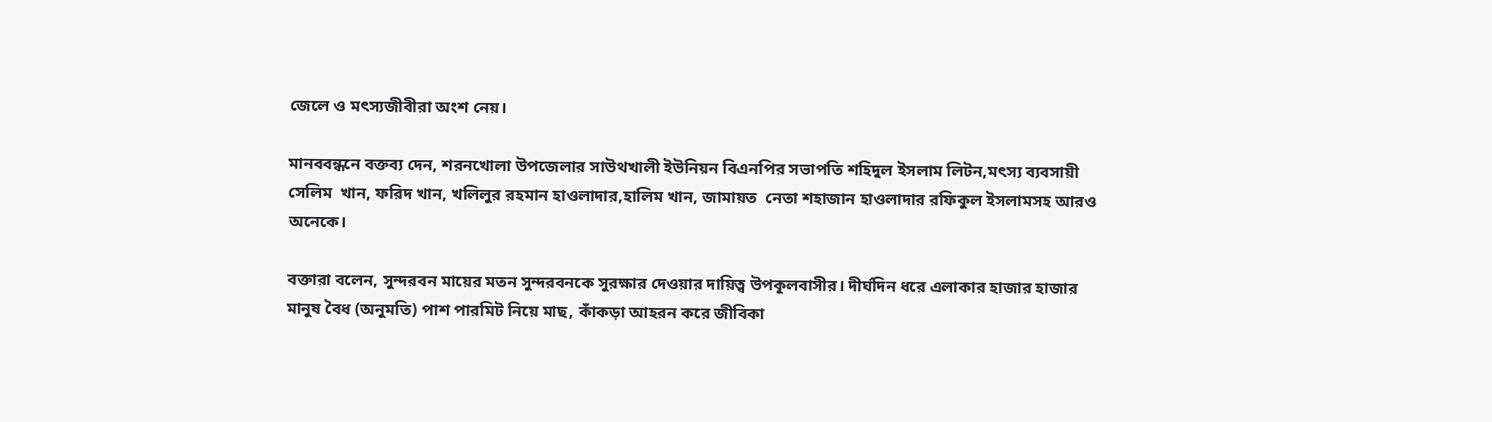জেলে ও মৎস্যজীবীরা অংশ নেয়।

মানববন্ধনে বক্তব্য দেন, শরনখোলা উপজেলার সাউথখালী ইউনিয়ন বিএনপির সভাপতি শহিদুল ইসলাম লিটন,মৎস্য ব্যবসায়ী সেলিম  খান, ফরিদ খান, খলিলুর রহমান হাওলাদার,হালিম খান, জামায়ত  নেতা শহাজান হাওলাদার রফিকুল ইসলামসহ আরও অনেকে।

বক্তারা বলেন, সুন্দরবন মায়ের মতন সুন্দরবনকে সুরক্ষার দেওয়ার দায়িত্ব উপকূলবাসীর। দীর্ঘদিন ধরে এলাকার হাজার হাজার মানুষ বৈধ (অনুমতি) পাশ পারমিট নিয়ে মাছ, কাঁকড়া আহরন করে জীবিকা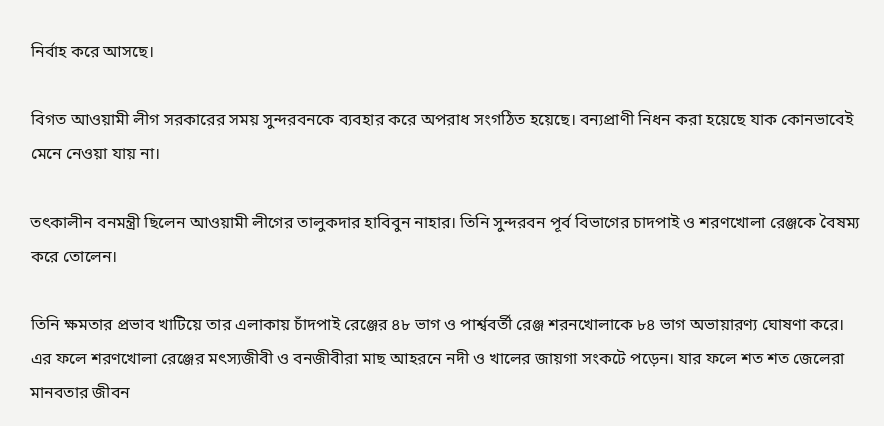নির্বাহ করে আসছে।

বিগত আওয়ামী লীগ সরকারের সময় সুন্দরবনকে ব্যবহার করে অপরাধ সংগঠিত হয়েছে। বন্যপ্রাণী নিধন করা হয়েছে যাক কোনভাবেই মেনে নেওয়া যায় না।

তৎকালীন বনমন্ত্রী ছিলেন আওয়ামী লীগের তালুকদার হাবিবুন নাহার। তিনি সুন্দরবন পূর্ব বিভাগের চাদপাই ও শরণখোলা রেঞ্জকে বৈষম্য করে তোলেন।

তিনি ক্ষমতার প্রভাব খাটিয়ে তার এলাকায় চাঁদপাই রেঞ্জের ৪৮ ভাগ ও পার্শ্ববর্তী রেঞ্জ শরনখোলাকে ৮৪ ভাগ অভায়ারণ্য ঘোষণা করে। এর ফলে শরণখোলা রেঞ্জের মৎস্যজীবী ও বনজীবীরা মাছ আহরনে নদী ও খালের জায়গা সংকটে পড়েন। যার ফলে শত শত জেলেরা মানবতার জীবন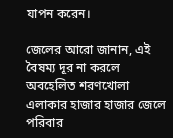যাপন করেন।

জেলের আরো জানান, এই বৈষম্য দূর না করলে অবহেলিত শরণখোলা এলাকার হাজার হাজার জেলে পরিবার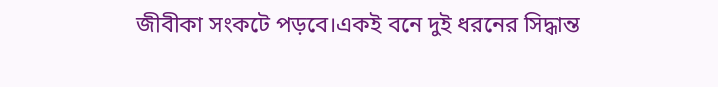জীবীকা সংকটে পড়বে।একই বনে দুই ধরনের সিদ্ধান্ত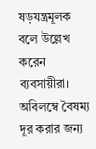ষড়যন্ত্রমূলক বলে উল্লেখ করেন ব্যবসায়ীরা। অবিলম্বে বৈষম্য দূর করার জন্য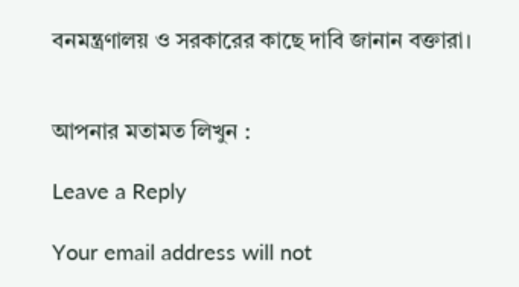বনমন্ত্রণালয় ও সরকারের কাছে দাবি জানান বক্তারা।


আপনার মতামত লিখুন :

Leave a Reply

Your email address will not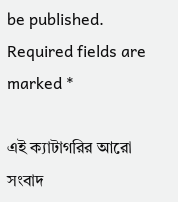be published. Required fields are marked *

এই ক্যাটাগরির আরো সংবাদ